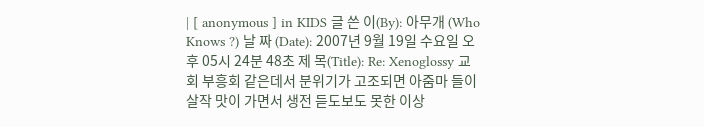| [ anonymous ] in KIDS 글 쓴 이(By): 아무개 (Who Knows ?) 날 짜 (Date): 2007년 9월 19일 수요일 오후 05시 24분 48초 제 목(Title): Re: Xenoglossy 교회 부흥회 같은데서 분위기가 고조되면 아줌마 들이 살작 맛이 가면서 생전 듣도보도 못한 이상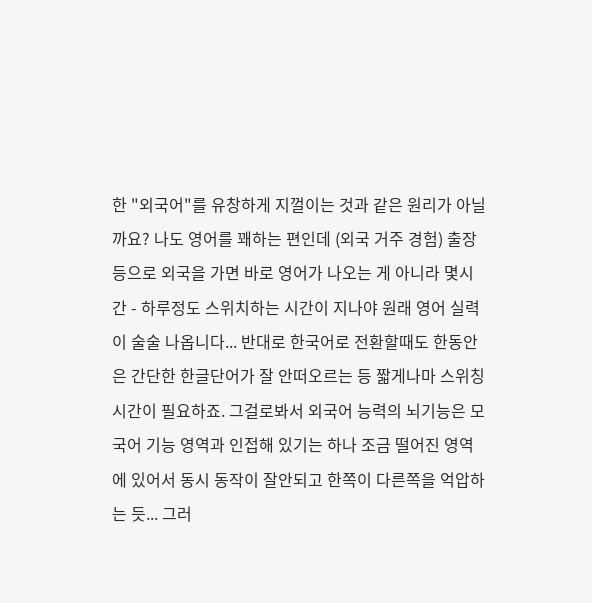한 "외국어"를 유창하게 지껄이는 것과 같은 원리가 아닐까요? 나도 영어를 꽤하는 편인데 (외국 거주 경험) 출장등으로 외국을 가면 바로 영어가 나오는 게 아니라 몇시간 - 하루정도 스위치하는 시간이 지나야 원래 영어 실력이 술술 나옵니다... 반대로 한국어로 전환할때도 한동안은 간단한 한글단어가 잘 안떠오르는 등 짧게나마 스위칭 시간이 필요하죠. 그걸로봐서 외국어 능력의 뇌기능은 모국어 기능 영역과 인접해 있기는 하나 조금 떨어진 영역에 있어서 동시 동작이 잘안되고 한쪽이 다른쪽을 억압하는 듯... 그러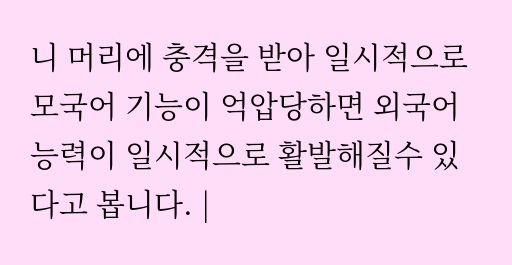니 머리에 충격을 받아 일시적으로 모국어 기능이 억압당하면 외국어 능력이 일시적으로 활발해질수 있다고 봅니다. |